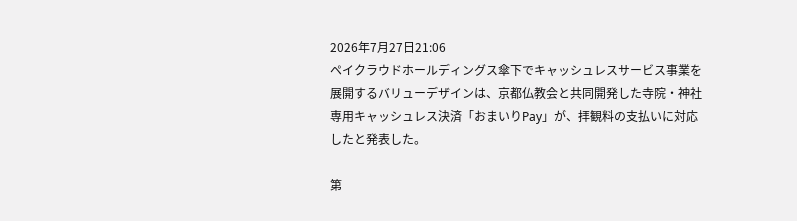2026年7月27日21:06
ペイクラウドホールディングス傘下でキャッシュレスサービス事業を展開するバリューデザインは、京都仏教会と共同開発した寺院・神社専用キャッシュレス決済「おまいりPay」が、拝観料の支払いに対応したと発表した。

第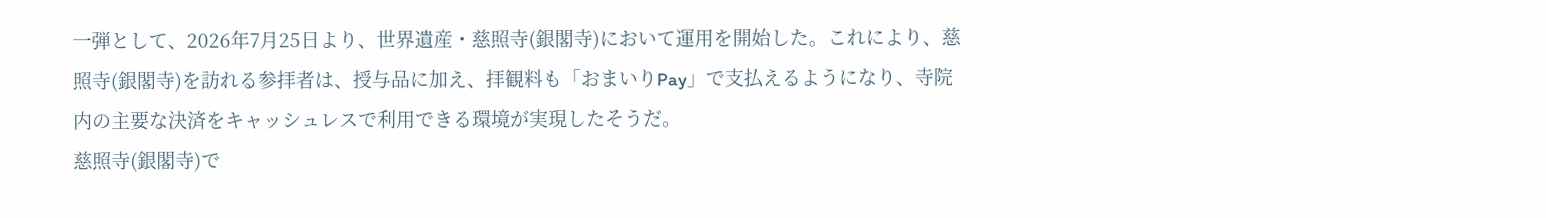一弾として、2026年7月25日より、世界遺産・慈照寺(銀閣寺)において運用を開始した。これにより、慈照寺(銀閣寺)を訪れる参拝者は、授与品に加え、拝観料も「おまいりPay」で支払えるようになり、寺院内の主要な決済をキャッシュレスで利用できる環境が実現したそうだ。
慈照寺(銀閣寺)で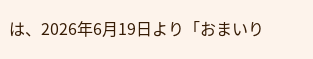は、2026年6月19日より「おまいり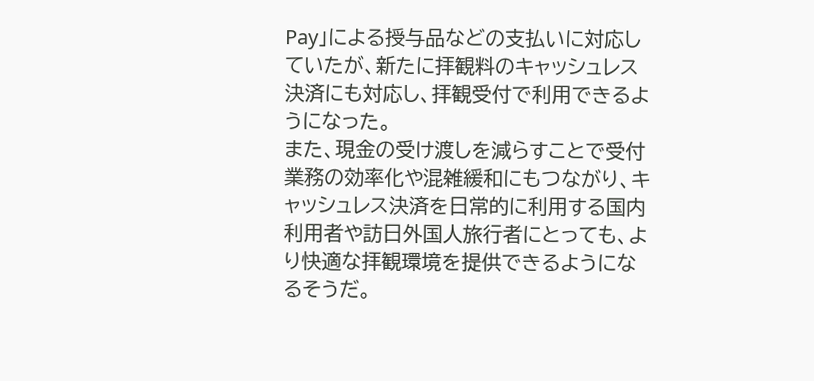Pay」による授与品などの支払いに対応していたが、新たに拝観料のキャッシュレス決済にも対応し、拝観受付で利用できるようになった。
また、現金の受け渡しを減らすことで受付業務の効率化や混雑緩和にもつながり、キャッシュレス決済を日常的に利用する国内利用者や訪日外国人旅行者にとっても、より快適な拝観環境を提供できるようになるそうだ。